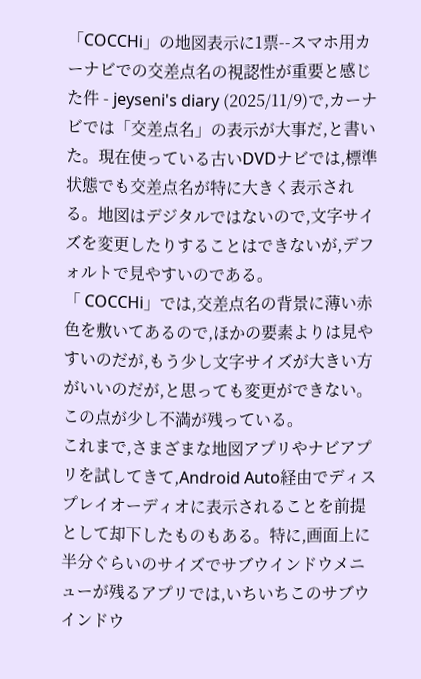「COCCHi」の地図表示に1票--スマホ用カーナビでの交差点名の視認性が重要と感じた件 - jeyseni's diary (2025/11/9)で,カーナビでは「交差点名」の表示が大事だ,と書いた。現在使っている古いDVDナビでは,標準状態でも交差点名が特に大きく表示される。地図はデジタルではないので,文字サイズを変更したりすることはできないが,デフォルトで見やすいのである。
「 COCCHi」では,交差点名の背景に薄い赤色を敷いてあるので,ほかの要素よりは見やすいのだが,もう少し文字サイズが大きい方がいいのだが,と思っても変更ができない。この点が少し不満が残っている。
これまで,さまざまな地図アプリやナビアプリを試してきて,Android Auto経由でディスプレイオーディオに表示されることを前提として却下したものもある。特に,画面上に半分ぐらいのサイズでサブウインドウメニューが残るアプリでは,いちいちこのサブウインドウ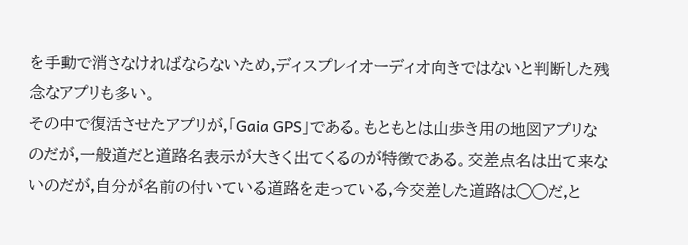を手動で消さなければならないため,ディスプレイオーディオ向きではないと判断した残念なアプリも多い。
その中で復活させたアプリが,「Gaia GPS」である。もともとは山歩き用の地図アプリなのだが,一般道だと道路名表示が大きく出てくるのが特徴である。交差点名は出て来ないのだが,自分が名前の付いている道路を走っている,今交差した道路は◯◯だ,と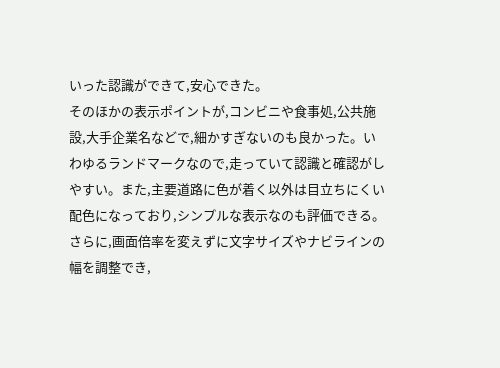いった認識ができて,安心できた。
そのほかの表示ポイントが,コンビニや食事処,公共施設,大手企業名などで,細かすぎないのも良かった。いわゆるランドマークなので,走っていて認識と確認がしやすい。また,主要道路に色が着く以外は目立ちにくい配色になっており,シンプルな表示なのも評価できる。さらに,画面倍率を変えずに文字サイズやナビラインの幅を調整でき,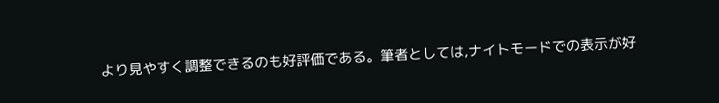より見やすく調整できるのも好評価である。筆者としては,ナイトモードでの表示が好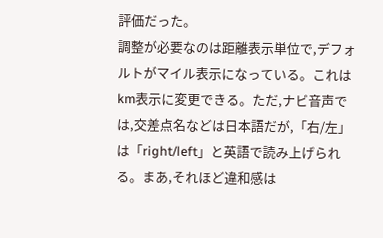評価だった。
調整が必要なのは距離表示単位で,デフォルトがマイル表示になっている。これはkm表示に変更できる。ただ,ナビ音声では,交差点名などは日本語だが,「右/左」は「right/left」と英語で読み上げられる。まあ,それほど違和感は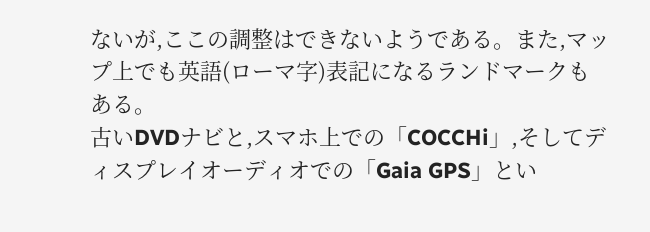ないが,ここの調整はできないようである。また,マップ上でも英語(ローマ字)表記になるランドマークもある。
古いDVDナビと,スマホ上での「COCCHi」,そしてディスプレイオーディオでの「Gaia GPS」とい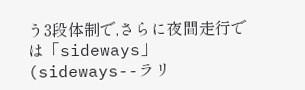う3段体制で,さらに夜間走行では「sideways」(sideways--ラリ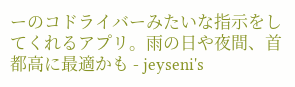ーのコドライバーみたいな指示をしてくれるアプリ。雨の日や夜間、首都高に最適かも - jeyseni's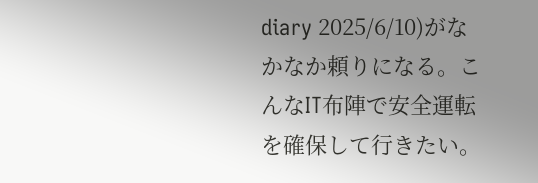diary 2025/6/10)がなかなか頼りになる。こんなIT布陣で安全運転を確保して行きたい。